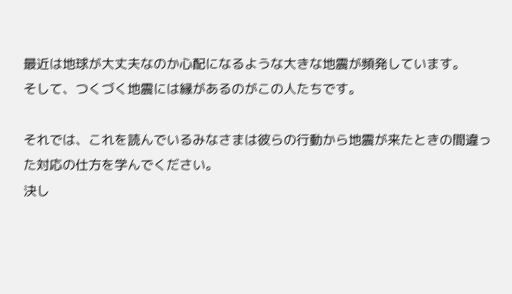最近は地球が大丈夫なのか心配になるような大きな地震が頻発しています。
そして、つくづく地震には縁があるのがこの人たちです。

それでは、これを読んでいるみなさまは彼らの行動から地震が来たときの間違った対応の仕方を学んでください。
決し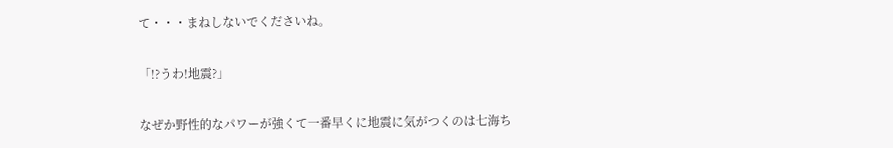て・・・まねしないでくださいね。

「!?うわ!地震?」

なぜか野性的なパワーが強くて一番早くに地震に気がつくのは七海ち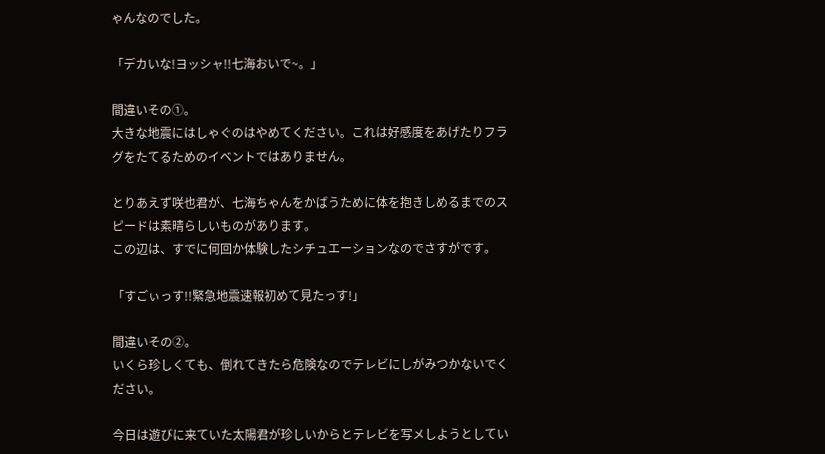ゃんなのでした。

「デカいな!ヨッシャ!!七海おいで~。」

間違いその①。
大きな地震にはしゃぐのはやめてください。これは好感度をあげたりフラグをたてるためのイベントではありません。

とりあえず咲也君が、七海ちゃんをかばうために体を抱きしめるまでのスピードは素晴らしいものがあります。
この辺は、すでに何回か体験したシチュエーションなのでさすがです。

「すごぃっす!!緊急地震速報初めて見たっす!」

間違いその②。
いくら珍しくても、倒れてきたら危険なのでテレビにしがみつかないでください。

今日は遊びに来ていた太陽君が珍しいからとテレビを写メしようとしてい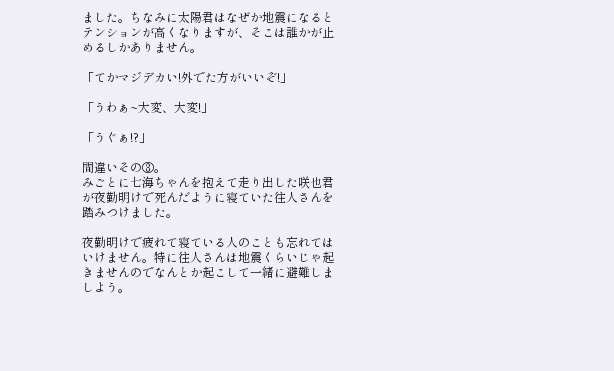ました。ちなみに太陽君はなぜか地震になるとテンションが高くなりますが、そこは誰かが止めるしかありません。

「てかマジデカい!外でた方がいいぞ!」

「うわぁ~大変、大変!」

「うぐぁ!?」

間違いその③。
みごとに七海ちゃんを抱えて走り出した咲也君が夜勤明けで死んだように寝ていた往人さんを踏みつけました。

夜勤明けで疲れて寝ている人のことも忘れてはいけません。特に往人さんは地震くらいじゃ起きませんのでなんとか起こして一緒に避難しましよう。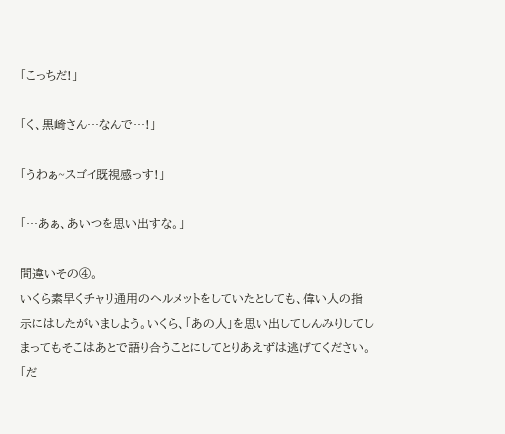「こっちだ!」

「く、黒崎さん…なんで…!」

「うわぁ~スゴイ既視感っす!」

「…あぁ、あいつを思い出すな。」

間違いその④。
いくら素早くチャリ通用のヘルメットをしていたとしても、偉い人の指示にはしたがいましよう。いくら、「あの人」を思い出してしんみりしてしまってもそこはあとで語り合うことにしてとりあえずは逃げてください。
「だ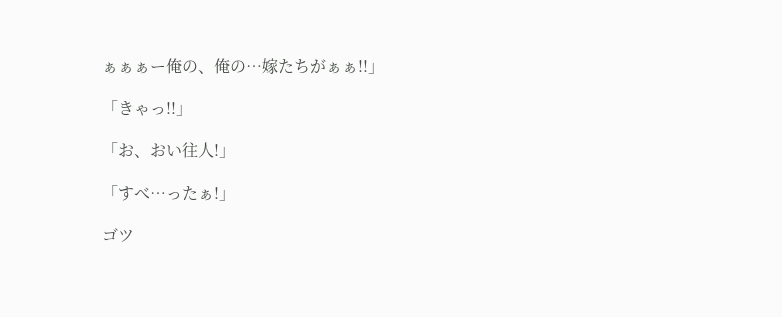ぁぁぁー俺の、俺の…嫁たちがぁぁ!!」

「きゃっ!!」

「お、おい往人!」

「すべ…ったぁ!」

ゴツ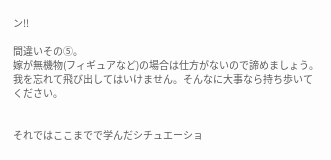ン!!

間違いその⑤。
嫁が無機物(フィギュアなど)の場合は仕方がないので諦めましょう。我を忘れて飛び出してはいけません。そんなに大事なら持ち歩いてください。


それではここまでで学んだシチュエーショ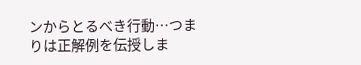ンからとるべき行動…つまりは正解例を伝授しま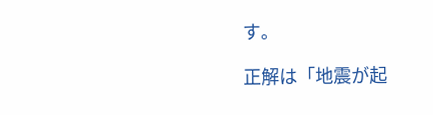す。

正解は「地震が起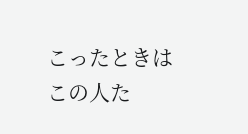こったときはこの人た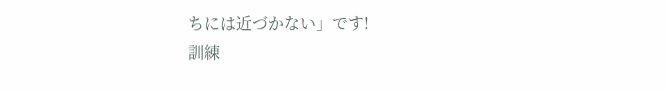ちには近づかない」です!
訓練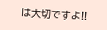は大切ですよ!!